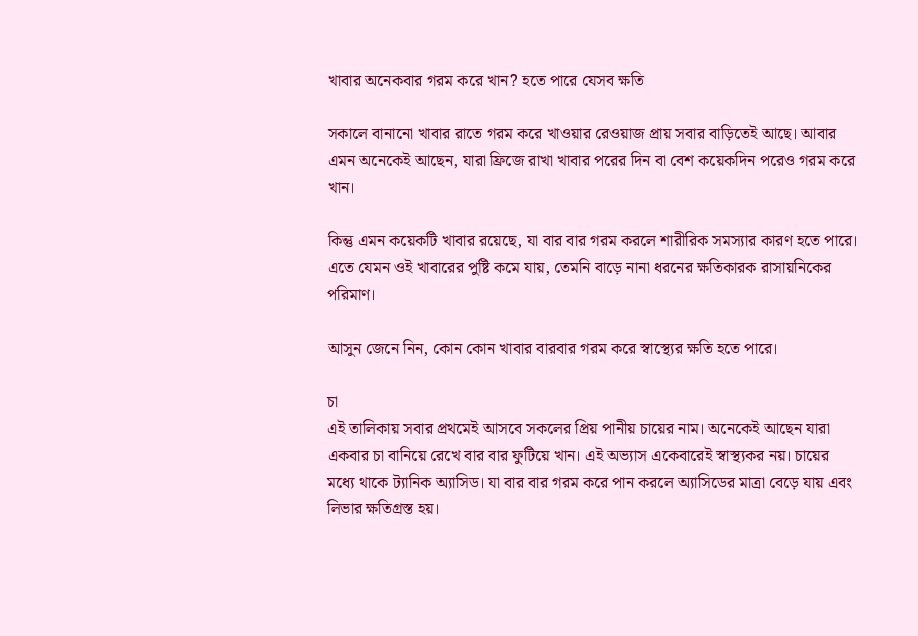খাবার অনেকবার গরম করে খান? হতে পারে যেসব ক্ষতি

সকালে বানানো খাবার রাতে গরম করে খাওয়ার রেওয়াজ প্রায় সবার বাড়িতেই আছে। আবার এমন অনেকেই আছেন, যারা ফ্রিজে রাখা খাবার পরের দিন বা বেশ কয়েকদিন পরেও গরম করে খান।

কিন্তু এমন কয়েকটি খাবার রয়েছে, যা বার বার গরম করলে শারীরিক সমস্যার কারণ হতে পারে। এতে যেমন ওই খাবারের পুষ্টি কমে যায়, তেমনি বাড়ে নানা ধরনের ক্ষতিকারক রাসায়নিকের পরিমাণ।

আসুন জেনে নিন, কোন কোন খাবার বারবার গরম করে স্বাস্থ্যের ক্ষতি হতে পারে।

চা
এই তালিকায় সবার প্রথমেই আসবে সকলের প্রিয় পানীয় চায়ের নাম। অনেকেই আছেন যারা একবার চা বানিয়ে রেখে বার বার ফুটিয়ে খান। এই অভ্যাস একেবারেই স্বাস্থ্যকর নয়। চায়ের মধ্যে থাকে ট্যানিক অ্যাসিড। যা বার বার গরম করে পান করলে অ্যাসিডের মাত্রা বেড়ে যায় এবং লিভার ক্ষতিগ্রস্ত হয়।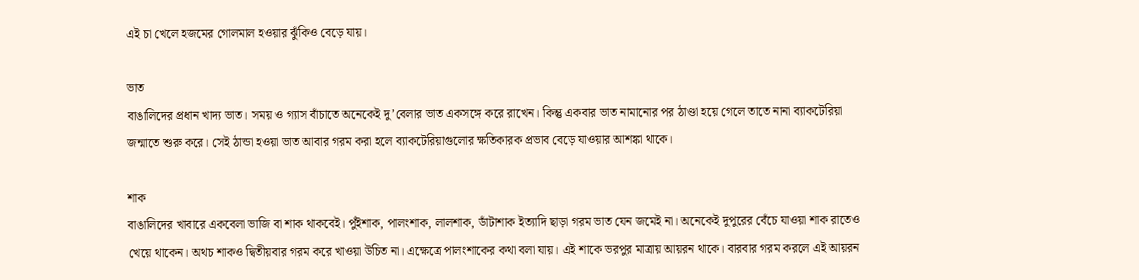এই চা খেলে হজমের গোলমাল হওয়ার ঝুঁকিও বেড়ে যায়।

ভাত
বাঙালিদের প্রধান খাদ্য ভাত। সময় ও গ্যাস বাঁচাতে অনেকেই দু’বেলার ভাত একসঙ্গে করে রাখেন। কিন্তু একবার ভাত নামানোর পর ঠাণ্ডা হয়ে গেলে তাতে নানা ব্যাকটেরিয়া জন্মাতে শুরু করে। সেই ঠান্ডা হওয়া ভাত আবার গরম করা হলে ব্যাকটেরিয়াগুলোর ক্ষতিকারক প্রভাব বেড়ে যাওয়ার আশঙ্কা থাকে।

শাক
বাঙালিদের খাবারে একবেলা ভাজি বা শাক থাকবেই। পুঁইশাক, পালংশাক, লালশাক, ডাঁটাশাক ইত্যাদি ছাড়া গরম ভাত যেন জমেই না। অনেকেই দুপুরের বেঁচে যাওয়া শাক রাতেও খেয়ে থাকেন। অথচ শাকও দ্বিতীয়বার গরম করে খাওয়া উচিত না। এক্ষেত্রে পালংশাকের কথা বলা যায়। এই শাকে ভরপুর মাত্রায় আয়রন থাকে। বারবার গরম করলে এই আয়রন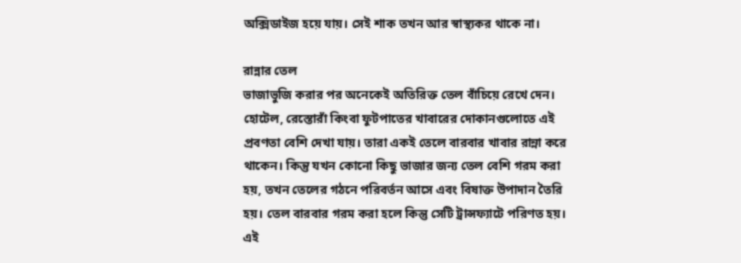অক্সিডাইজ হয়ে যায়। সেই শাক তখন আর স্বাস্থ্যকর থাকে না।

রান্নার তেল
ভাজাভুজি করার পর অনেকেই অতিরিক্ত তেল বাঁচিয়ে রেখে দেন। হোটেল, রেস্তোরাঁ কিংবা ফুটপাতের খাবারের দোকানগুলোতে এই প্রবণতা বেশি দেখা যায়। তারা একই তেলে বারবার খাবার রান্না করে থাকেন। কিন্তু যখন কোনো কিছু ভাজার জন্য তেল বেশি গরম করা হয়, তখন তেলের গঠনে পরিবর্তন আসে এবং বিষাক্ত উপাদান তৈরি হয়। তেল বারবার গরম করা হলে কিন্তু সেটি ট্রান্সফ্যাটে পরিণত হয়। এই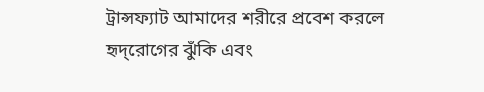ট্রান্সফ্যাট আমাদের শরীরে প্রবেশ করলে হৃদ্‌রোগের ঝুঁকি এবং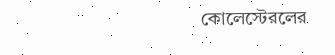কোলেস্টেরলের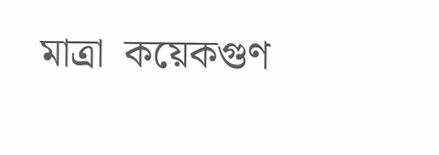মাত্রা  কয়েকগুণ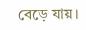বেড়ে যায়।